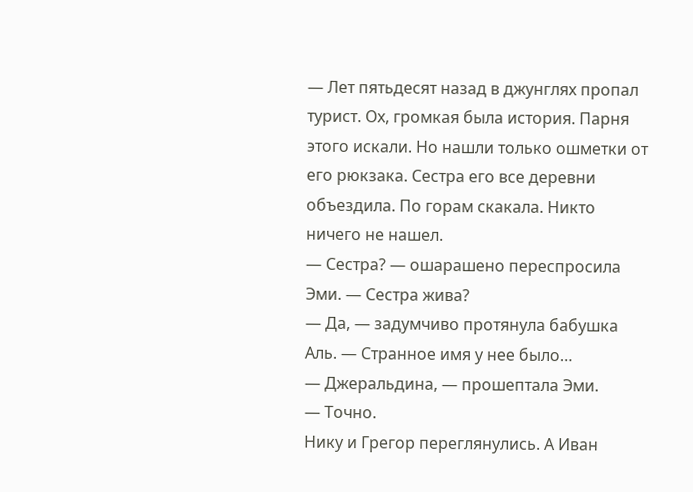— Лет пятьдесят назад в джунглях пропал турист. Ох, громкая была история. Парня этого искали. Но нашли только ошметки от его рюкзака. Сестра его все деревни объездила. По горам скакала. Никто ничего не нашел.
— Сестра? — ошарашено переспросила Эми. — Сестра жива?
— Да, — задумчиво протянула бабушка Аль. — Странное имя у нее было…
— Джеральдина, — прошептала Эми.
— Точно.
Нику и Грегор переглянулись. А Иван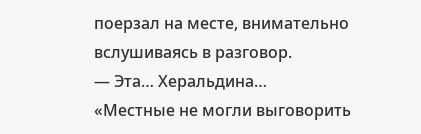поерзал на месте, внимательно вслушиваясь в разговор.
— Эта… Херальдина…
«Местные не могли выговорить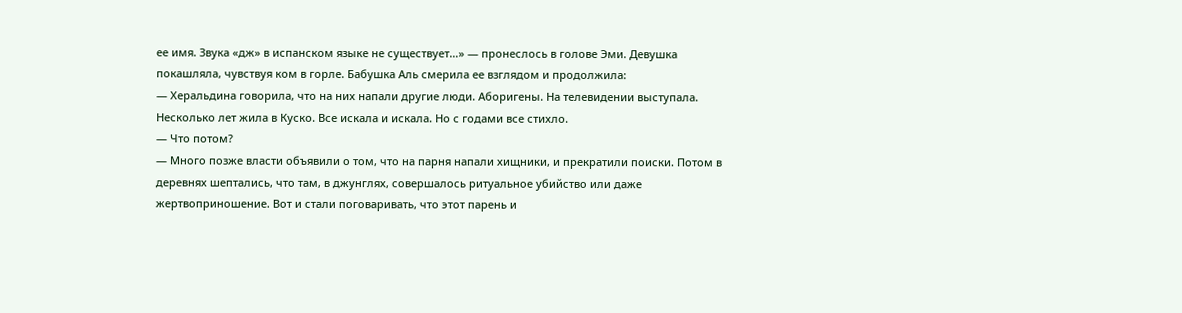ее имя. Звука «дж» в испанском языке не существует…» — пронеслось в голове Эми. Девушка покашляла, чувствуя ком в горле. Бабушка Аль смерила ее взглядом и продолжила:
— Херальдина говорила, что на них напали другие люди. Аборигены. На телевидении выступала. Несколько лет жила в Куско. Все искала и искала. Но с годами все стихло.
— Что потом?
— Много позже власти объявили о том, что на парня напали хищники, и прекратили поиски. Потом в деревнях шептались, что там, в джунглях, совершалось ритуальное убийство или даже жертвоприношение. Вот и стали поговаривать, что этот парень и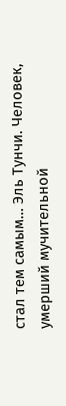стал тем самым… Эль Тунчи. Человек, умерший мучительной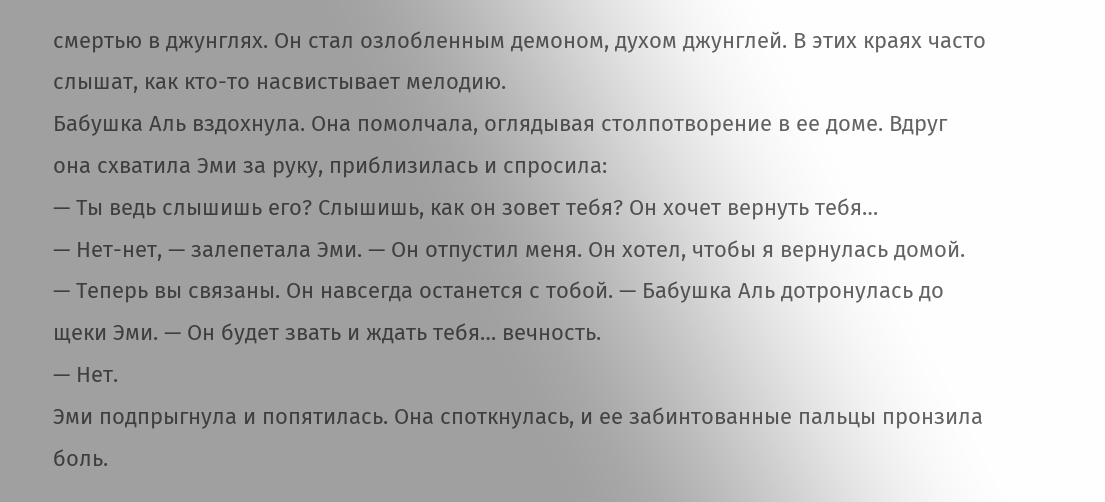смертью в джунглях. Он стал озлобленным демоном, духом джунглей. В этих краях часто слышат, как кто-то насвистывает мелодию.
Бабушка Аль вздохнула. Она помолчала, оглядывая столпотворение в ее доме. Вдруг она схватила Эми за руку, приблизилась и спросила:
— Ты ведь слышишь его? Слышишь, как он зовет тебя? Он хочет вернуть тебя…
— Нет-нет, — залепетала Эми. — Он отпустил меня. Он хотел, чтобы я вернулась домой.
— Теперь вы связаны. Он навсегда останется с тобой. — Бабушка Аль дотронулась до щеки Эми. — Он будет звать и ждать тебя… вечность.
— Нет.
Эми подпрыгнула и попятилась. Она споткнулась, и ее забинтованные пальцы пронзила боль.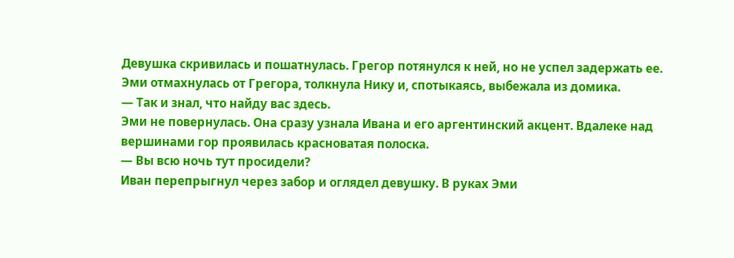Девушка скривилась и пошатнулась. Грегор потянулся к ней, но не успел задержать ее. Эми отмахнулась от Грегора, толкнула Нику и, спотыкаясь, выбежала из домика.
— Так и знал, что найду вас здесь.
Эми не повернулась. Она сразу узнала Ивана и его аргентинский акцент. Вдалеке над вершинами гор проявилась красноватая полоска.
— Вы всю ночь тут просидели?
Иван перепрыгнул через забор и оглядел девушку. В руках Эми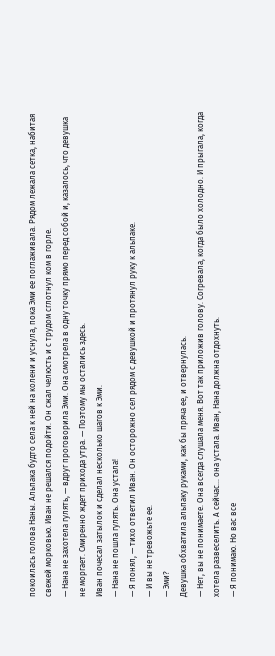покоилась голова Наны. Альпака будто села к ней на колени и уснула, пока Эми ее поглаживала. Рядом лежала сетка, набитая свежей морковью. Иван не решался подойти. Он сжал челюсть и с трудом сглотнул ком в горле.
— Нана не захотела гулять, — вдруг проговорила Эми. Она смотрела в одну точку прямо перед собой и, казалось, что девушка не моргает. Смиренно ждет прихода утра. — Поэтому мы остались здесь.
Иван почесал затылок и сделал несколько шагов к Эми.
— Нана не пошла гулять. Она устала!
— Я понял, — тихо ответил Иван. Он осторожно сел рядом с девушкой и протянул руку к альпаке.
— И вы не тревожьте ее.
— Эми?
Девушка обхватила альпаку руками, как бы пряча ее, и отвернулась.
— Нет, вы не понимаете. Она всегда слушала меня. Вот так приложив голову. Согревала, когда было холодно. И прыгала, когда хотела развеселить. А сейчас… она устала. Иван, Нана должна отдохнуть.
— Я понимаю. Но вас все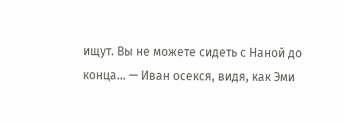ищут. Вы не можете сидеть с Наной до конца… — Иван осекся, видя, как Эми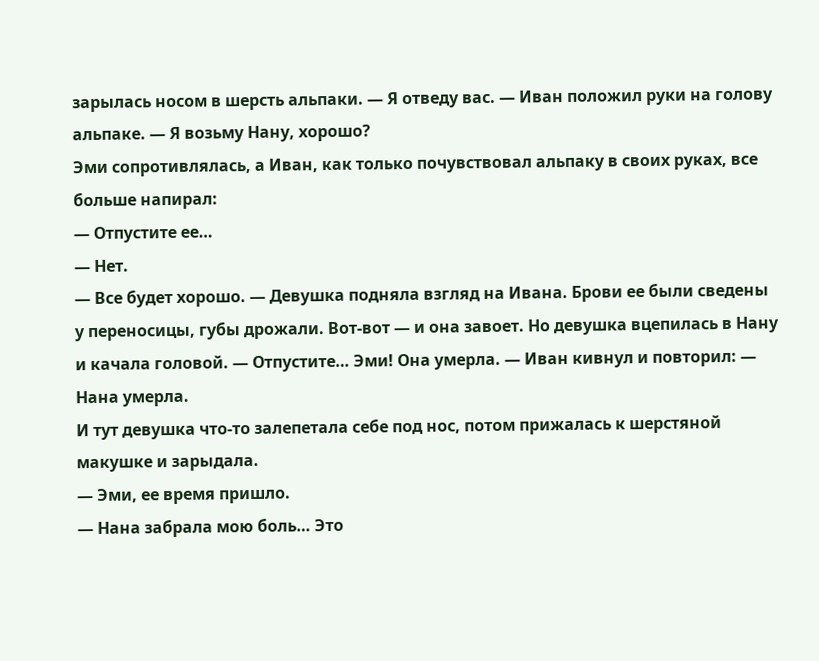зарылась носом в шерсть альпаки. — Я отведу вас. — Иван положил руки на голову альпаке. — Я возьму Нану, хорошо?
Эми сопротивлялась, а Иван, как только почувствовал альпаку в своих руках, все больше напирал:
— Отпустите ее…
— Нет.
— Все будет хорошо. — Девушка подняла взгляд на Ивана. Брови ее были сведены у переносицы, губы дрожали. Вот-вот — и она завоет. Но девушка вцепилась в Нану и качала головой. — Отпустите… Эми! Она умерла. — Иван кивнул и повторил: — Нана умерла.
И тут девушка что-то залепетала себе под нос, потом прижалась к шерстяной макушке и зарыдала.
— Эми, ее время пришло.
— Нана забрала мою боль… Это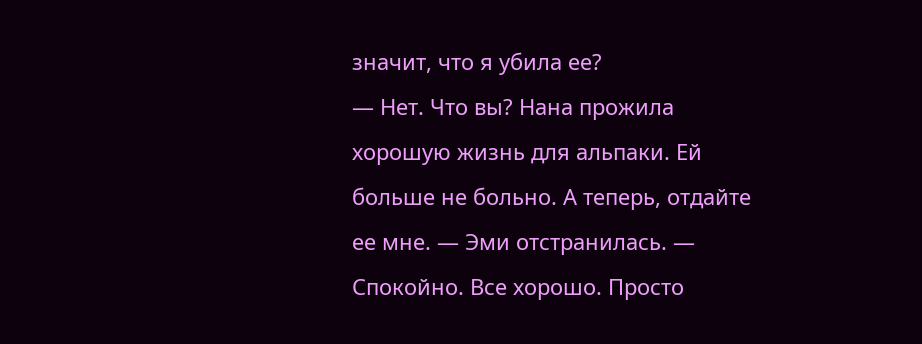значит, что я убила ее?
— Нет. Что вы? Нана прожила хорошую жизнь для альпаки. Ей больше не больно. А теперь, отдайте ее мне. — Эми отстранилась. — Спокойно. Все хорошо. Просто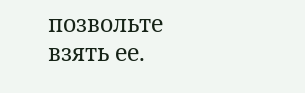позвольте взять ее.